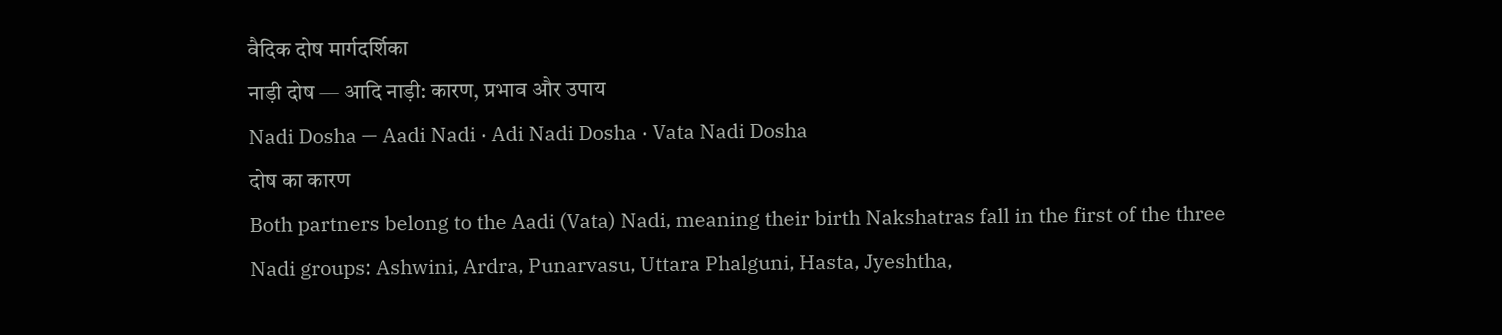वैदिक दोष मार्गदर्शिका
नाड़ी दोष — आदि नाड़ी: कारण, प्रभाव और उपाय
Nadi Dosha — Aadi Nadi · Adi Nadi Dosha · Vata Nadi Dosha
दोष का कारण
Both partners belong to the Aadi (Vata) Nadi, meaning their birth Nakshatras fall in the first of the three Nadi groups: Ashwini, Ardra, Punarvasu, Uttara Phalguni, Hasta, Jyeshtha,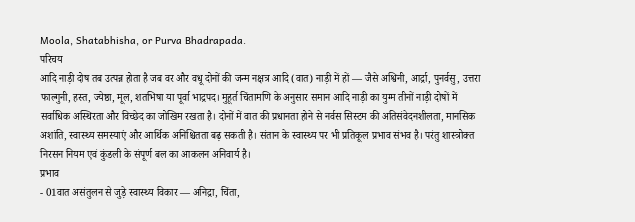Moola, Shatabhisha, or Purva Bhadrapada.
परिचय
आदि नाड़ी दोष तब उत्पन्न होता है जब वर और वधू दोनों की जन्म नक्षत्र आदि (वात) नाड़ी में हों — जैसे अश्विनी, आर्द्रा, पुनर्वसु, उत्तरा फाल्गुनी, हस्त, ज्येष्ठा, मूल, शतभिषा या पूर्वा भाद्रपद। मुहूर्त चिंतामणि के अनुसार समान आदि नाड़ी का युग्म तीनों नाड़ी दोषों में सर्वाधिक अस्थिरता और विच्छेद का जोखिम रखता है। दोनों में वात की प्रधानता होने से नर्वस सिस्टम की अतिसंवेदनशीलता, मानसिक अशांति, स्वास्थ्य समस्याएं और आर्थिक अनिश्चितता बढ़ सकती है। संतान के स्वास्थ्य पर भी प्रतिकूल प्रभाव संभव है। परंतु शास्त्रोक्त निरसन नियम एवं कुंडली के संपूर्ण बल का आकलन अनिवार्य है।
प्रभाव
- 01वात असंतुलन से जुड़े स्वास्थ्य विकार — अनिद्रा, चिंता,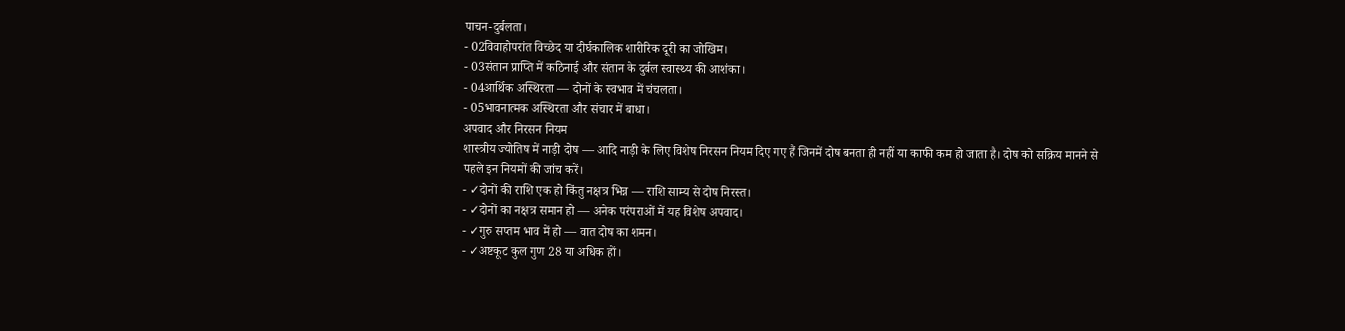पाचन-दुर्बलता।
- 02विवाहोपरांत विच्छेद या दीर्घकालिक शारीरिक दूरी का जोखिम।
- 03संतान प्राप्ति में कठिनाई और संतान के दुर्बल स्वास्थ्य की आशंका।
- 04आर्थिक अस्थिरता — दोनों के स्वभाव में चंचलता।
- 05भावनात्मक अस्थिरता और संचार में बाधा।
अपवाद और निरसन नियम
शास्त्रीय ज्योतिष में नाड़ी दोष — आदि नाड़ी के लिए विशेष निरसन नियम दिए गए हैं जिनमें दोष बनता ही नहीं या काफी कम हो जाता है। दोष को सक्रिय मानने से पहले इन नियमों की जांच करें।
- ✓दोनों की राशि एक हो किंतु नक्षत्र भिन्न — राशि साम्य से दोष निरस्त।
- ✓दोनों का नक्षत्र समान हो — अनेक परंपराओं में यह विशेष अपवाद।
- ✓गुरु सप्तम भाव में हो — वात दोष का शमन।
- ✓अष्टकूट कुल गुण 28 या अधिक हों।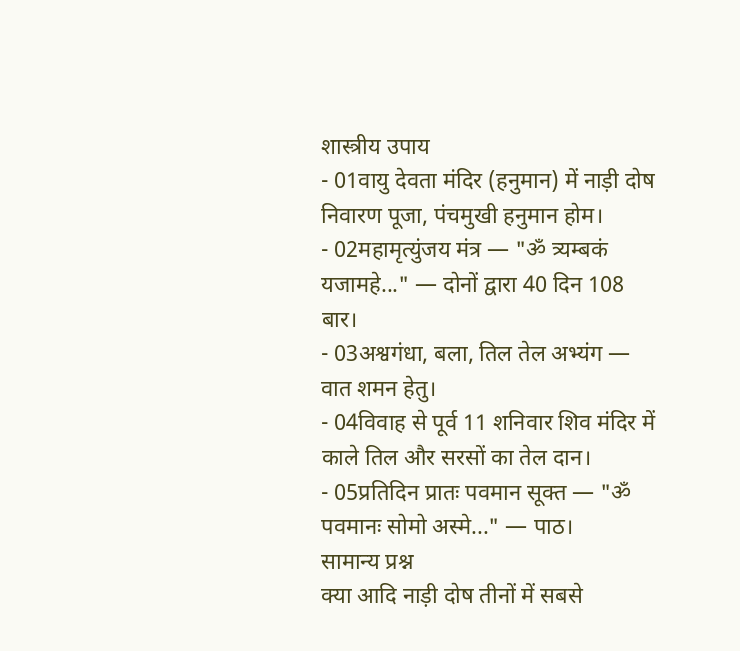शास्त्रीय उपाय
- 01वायु देवता मंदिर (हनुमान) में नाड़ी दोष निवारण पूजा, पंचमुखी हनुमान होम।
- 02महामृत्युंजय मंत्र — "ॐ त्र्यम्बकं यजामहे..." — दोनों द्वारा 40 दिन 108 बार।
- 03अश्वगंधा, बला, तिल तेल अभ्यंग — वात शमन हेतु।
- 04विवाह से पूर्व 11 शनिवार शिव मंदिर में काले तिल और सरसों का तेल दान।
- 05प्रतिदिन प्रातः पवमान सूक्त — "ॐ पवमानः सोमो अस्मे..." — पाठ।
सामान्य प्रश्न
क्या आदि नाड़ी दोष तीनों में सबसे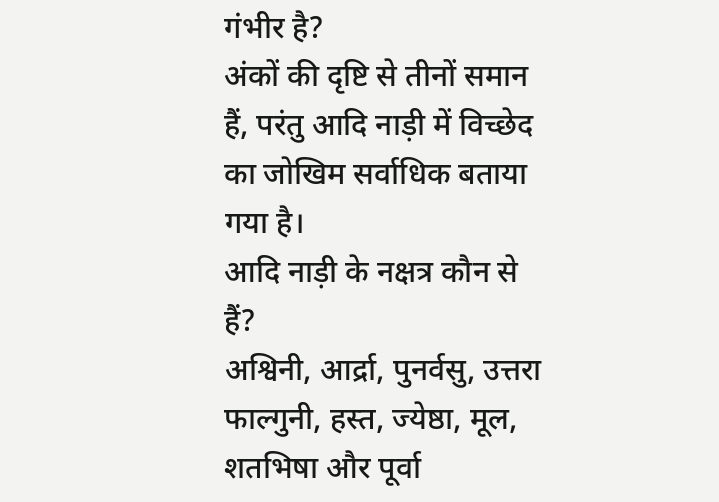गंभीर है?
अंकों की दृष्टि से तीनों समान हैं, परंतु आदि नाड़ी में विच्छेद का जोखिम सर्वाधिक बताया गया है।
आदि नाड़ी के नक्षत्र कौन से हैं?
अश्विनी, आर्द्रा, पुनर्वसु, उत्तरा फाल्गुनी, हस्त, ज्येष्ठा, मूल, शतभिषा और पूर्वा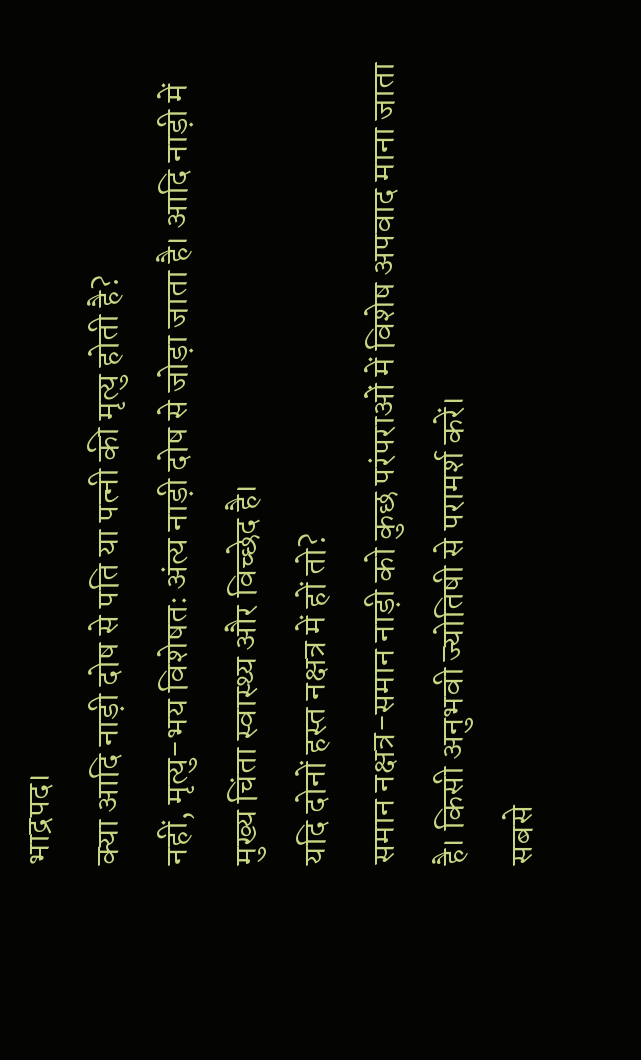भाद्रपद।
क्या आदि नाड़ी दोष से पति या पत्नी की मृत्यु होती है?
नहीं, मृत्यु-भय विशेषतः अंत्य नाड़ी दोष से जोड़ा जाता है। आदि नाड़ी में मुख्य चिंता स्वास्थ्य और विच्छेद है।
यदि दोनों हस्त नक्षत्र में हों तो?
समान नक्षत्र-समान नाड़ी को कुछ परंपराओं में विशेष अपवाद माना जाता है। किसी अनुभवी ज्योतिषी से परामर्श करें।
सबसे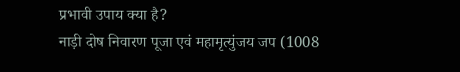प्रभावी उपाय क्या है?
नाड़ी दोष निवारण पूजा एवं महामृत्युंजय जप (1008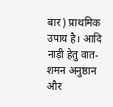बार) प्राथमिक उपाय है। आदि नाड़ी हेतु वात-शमन अनुष्ठान और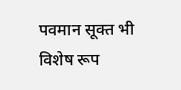पवमान सूक्त भी विशेष रूप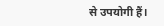से उपयोगी हैं।